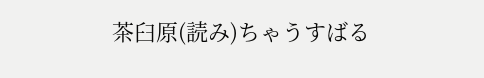茶臼原(読み)ちゃうすばる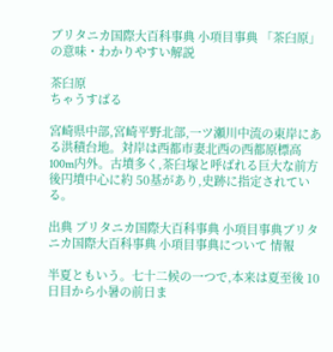ブリタニカ国際大百科事典 小項目事典 「茶臼原」の意味・わかりやすい解説

茶臼原
ちゃうすばる

宮崎県中部,宮崎平野北部,一ツ瀬川中流の東岸にある洪積台地。対岸は西都市妻北西の西都原標高 100m内外。古墳多く,茶臼塚と呼ばれる巨大な前方後円墳中心に約 50基があり,史跡に指定されている。

出典 ブリタニカ国際大百科事典 小項目事典ブリタニカ国際大百科事典 小項目事典について 情報

半夏ともいう。七十二候の一つで,本来は夏至後 10日目から小暑の前日ま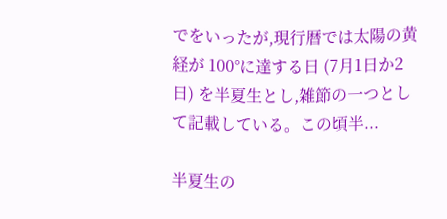でをいったが,現行暦では太陽の黄経が 100°に達する日 (7月1日か2日) を半夏生とし,雑節の一つとして記載している。この頃半...

半夏生の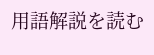用語解説を読む